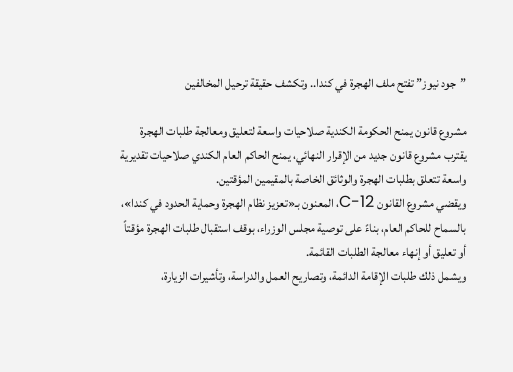”جود نيوز” تفتح ملف الهجرة في كندا.. وتكشف حقيقة ترحيل المخالفين

مشروع قانون يمنح الحكومة الكندية صلاحيات واسعة لتعليق ومعالجة طلبات الهجرة
يقترب مشروع قانون جديد من الإقرار النهائي، يمنح الحاكم العام الكندي صلاحيات تقديرية واسعة تتعلق بطلبات الهجرة والوثائق الخاصة بالمقيمين المؤقتين.
ويقضي مشروع القانون C-12، المعنون بـ«تعزيز نظام الهجرة وحماية الحدود في كندا»، بالسماح للحاكم العام، بناءً على توصية مجلس الوزراء، بوقف استقبال طلبات الهجرة مؤقتاً أو تعليق أو إنهاء معالجة الطلبات القائمة.
ويشمل ذلك طلبات الإقامة الدائمة، وتصاريح العمل والدراسة، وتأشيرات الزيارة،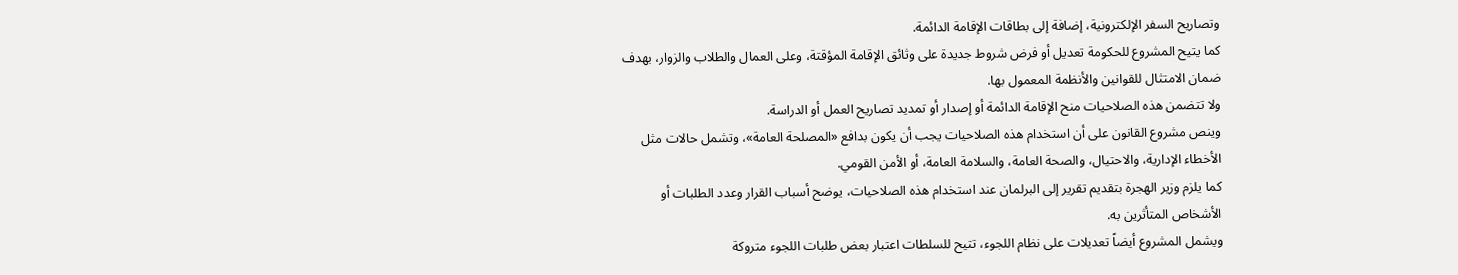وتصاريح السفر الإلكترونية، إضافة إلى بطاقات الإقامة الدائمة.
كما يتيح المشروع للحكومة تعديل أو فرض شروط جديدة على وثائق الإقامة المؤقتة، وعلى العمال والطلاب والزوار، بهدف ضمان الامتثال للقوانين والأنظمة المعمول بها.
ولا تتضمن هذه الصلاحيات منح الإقامة الدائمة أو إصدار أو تمديد تصاريح العمل أو الدراسة.
وينص مشروع القانون على أن استخدام هذه الصلاحيات يجب أن يكون بدافع «المصلحة العامة»، وتشمل حالات مثل الأخطاء الإدارية، والاحتيال، والصحة العامة، والسلامة العامة، أو الأمن القومي.
كما يلزم وزير الهجرة بتقديم تقرير إلى البرلمان عند استخدام هذه الصلاحيات، يوضح أسباب القرار وعدد الطلبات أو الأشخاص المتأثرين به.
ويشمل المشروع أيضاً تعديلات على نظام اللجوء، تتيح للسلطات اعتبار بعض طلبات اللجوء متروكة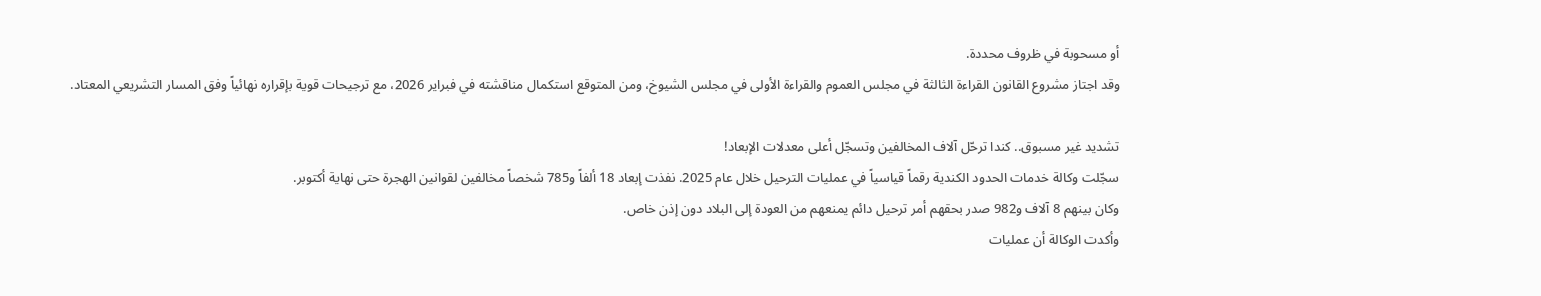أو مسحوبة في ظروف محددة.
وقد اجتاز مشروع القانون القراءة الثالثة في مجلس العموم والقراءة الأولى في مجلس الشيوخ، ومن المتوقع استكمال مناقشته في فبراير 2026، مع ترجيحات قوية بإقراره نهائياً وفق المسار التشريعي المعتاد.

تشديد غير مسبوق.. كندا ترحّل آلاف المخالفين وتسجّل أعلى معدلات الإبعاد!
سجّلت وكالة خدمات الحدود الكندية رقماً قياسياً في عمليات الترحيل خلال عام 2025. نفذت إبعاد 18 ألفاً و785 شخصاً مخالفين لقوانين الهجرة حتى نهاية أكتوبر.
وكان بينهم 8 آلاف و982 صدر بحقهم أمر ترحيل دائم يمنعهم من العودة إلى البلاد دون إذن خاص.
وأكدت الوكالة أن عمليات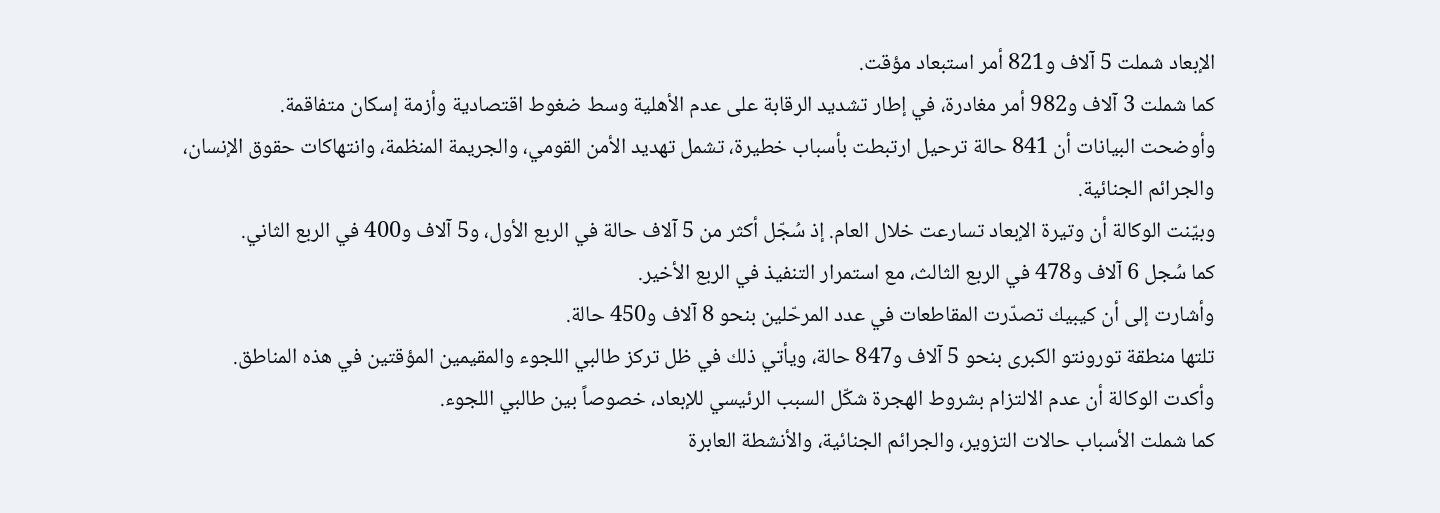الإبعاد شملت 5 آلاف و821 أمر استبعاد مؤقت.
كما شملت 3 آلاف و982 أمر مغادرة، في إطار تشديد الرقابة على عدم الأهلية وسط ضغوط اقتصادية وأزمة إسكان متفاقمة.
وأوضحت البيانات أن 841 حالة ترحيل ارتبطت بأسباب خطيرة، تشمل تهديد الأمن القومي، والجريمة المنظمة، وانتهاكات حقوق الإنسان، والجرائم الجنائية.
وبيّنت الوكالة أن وتيرة الإبعاد تسارعت خلال العام. إذ سُجّل أكثر من 5 آلاف حالة في الربع الأول، و5 آلاف و400 في الربع الثاني.
كما سُجل 6 آلاف و478 في الربع الثالث، مع استمرار التنفيذ في الربع الأخير.
وأشارت إلى أن كيبيك تصدّرت المقاطعات في عدد المرحّلين بنحو 8 آلاف و450 حالة.
تلتها منطقة تورونتو الكبرى بنحو 5 آلاف و847 حالة، ويأتي ذلك في ظل تركز طالبي اللجوء والمقيمين المؤقتين في هذه المناطق.
وأكدت الوكالة أن عدم الالتزام بشروط الهجرة شكّل السبب الرئيسي للإبعاد، خصوصاً بين طالبي اللجوء.
كما شملت الأسباب حالات التزوير، والجرائم الجنائية، والأنشطة العابرة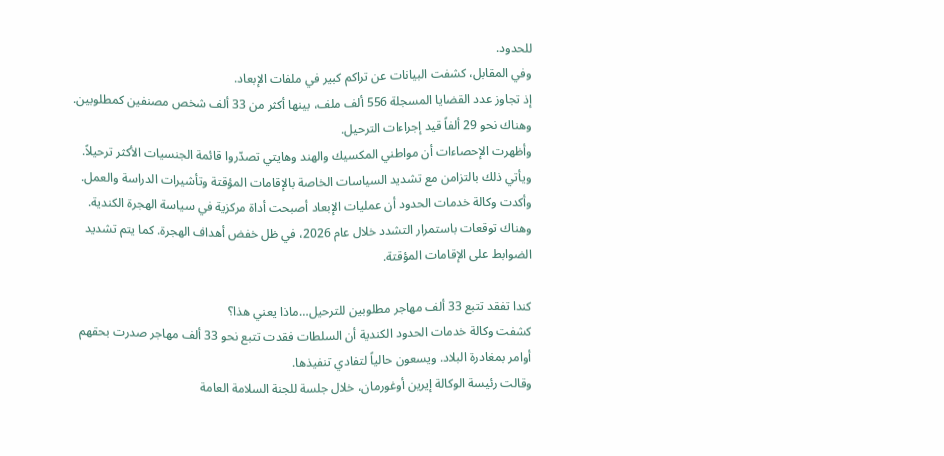للحدود.
وفي المقابل، كشفت البيانات عن تراكم كبير في ملفات الإبعاد.
إذ تجاوز عدد القضايا المسجلة 556 ألف ملف، بينها أكثر من 33 ألف شخص مصنفين كمطلوبين. وهناك نحو 29 ألفاً قيد إجراءات الترحيل.
وأظهرت الإحصاءات أن مواطني المكسيك والهند وهايتي تصدّروا قائمة الجنسيات الأكثر ترحيلاً.
ويأتي ذلك بالتزامن مع تشديد السياسات الخاصة بالإقامات المؤقتة وتأشيرات الدراسة والعمل.
وأكدت وكالة خدمات الحدود أن عمليات الإبعاد أصبحت أداة مركزية في سياسة الهجرة الكندية.
وهناك توقعات باستمرار التشدد خلال عام 2026، في ظل خفض أهداف الهجرة. كما يتم تشديد الضوابط على الإقامات المؤقتة.

كندا تفقد تتبع 33 ألف مهاجر مطلوبين للترحيل…ماذا يعني هذا؟
كشفت وكالة خدمات الحدود الكندية أن السلطات فقدت تتبع نحو 33 ألف مهاجر صدرت بحقهم أوامر بمغادرة البلاد. ويسعون حالياً لتفادي تنفيذها.
وقالت رئيسة الوكالة إيرين أوغورمان، خلال جلسة للجنة السلامة العامة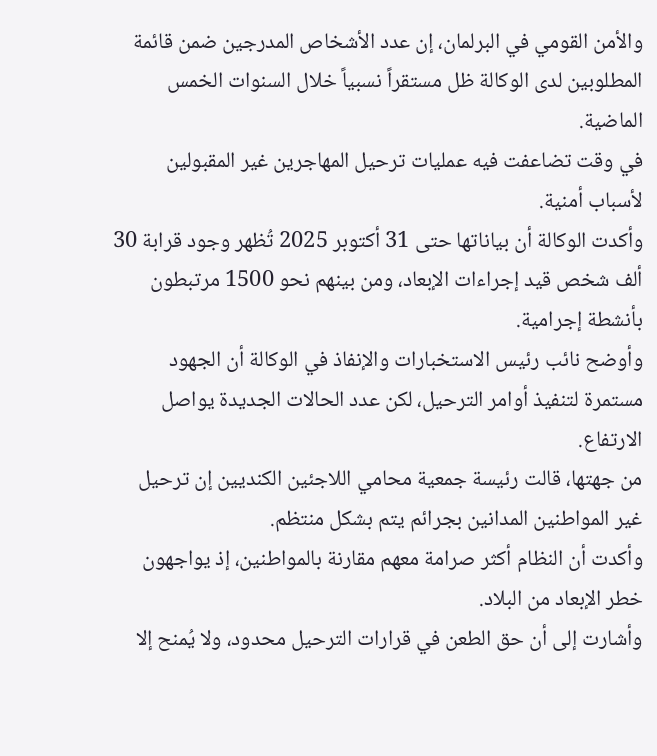والأمن القومي في البرلمان، إن عدد الأشخاص المدرجين ضمن قائمة المطلوبين لدى الوكالة ظل مستقراً نسبياً خلال السنوات الخمس الماضية.
في وقت تضاعفت فيه عمليات ترحيل المهاجرين غير المقبولين لأسباب أمنية.
وأكدت الوكالة أن بياناتها حتى 31 أكتوبر 2025 تُظهر وجود قرابة 30 ألف شخص قيد إجراءات الإبعاد، ومن بينهم نحو 1500 مرتبطون بأنشطة إجرامية.
وأوضح نائب رئيس الاستخبارات والإنفاذ في الوكالة أن الجهود مستمرة لتنفيذ أوامر الترحيل، لكن عدد الحالات الجديدة يواصل الارتفاع.
من جهتها، قالت رئيسة جمعية محامي اللاجئين الكنديين إن ترحيل غير المواطنين المدانين بجرائم يتم بشكل منتظم.
وأكدت أن النظام أكثر صرامة معهم مقارنة بالمواطنين، إذ يواجهون خطر الإبعاد من البلاد.
وأشارت إلى أن حق الطعن في قرارات الترحيل محدود، ولا يُمنح إلا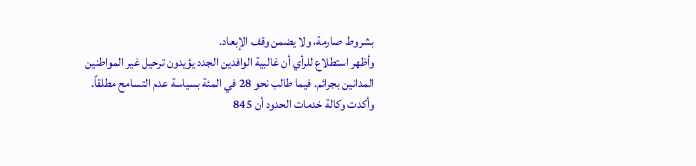بشروط صارمة، ولا يضمن وقف الإبعاد.
وأظهر استطلاع للرأي أن غالبية الوافدين الجدد يؤيدون ترحيل غير المواطنين المدانين بجرائم. فيما طالب نحو 28 في المئة بسياسة عدم التسامح مطلقاً.
وأكدت وكالة خدمات الحدود أن 845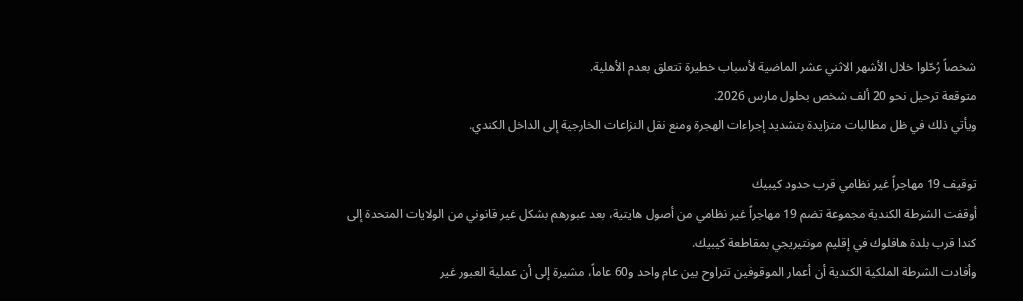شخصاً رُحّلوا خلال الأشهر الاثني عشر الماضية لأسباب خطيرة تتعلق بعدم الأهلية.
متوقعة ترحيل نحو 20 ألف شخص بحلول مارس 2026.
ويأتي ذلك في ظل مطالبات متزايدة بتشديد إجراءات الهجرة ومنع نقل النزاعات الخارجية إلى الداخل الكندي.

توقيف 19 مهاجراً غير نظامي قرب حدود كيبيك
أوقفت الشرطة الكندية مجموعة تضم 19 مهاجراً غير نظامي من أصول هايتية، بعد عبورهم بشكل غير قانوني من الولايات المتحدة إلى كندا قرب بلدة هافلوك في إقليم مونتيريجي بمقاطعة كيبيك.
وأفادت الشرطة الملكية الكندية أن أعمار الموقوفين تتراوح بين عام واحد و60 عاماً، مشيرة إلى أن عملية العبور غير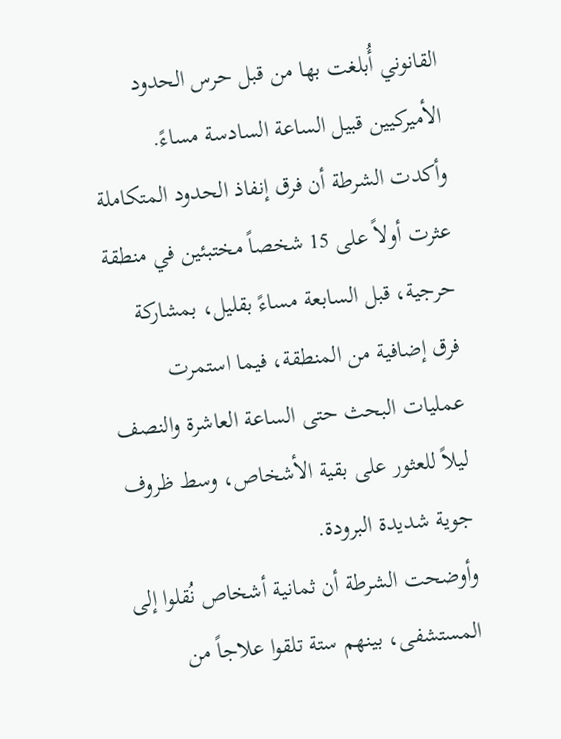القانوني أُبلغت بها من قبل حرس الحدود الأميركيين قبيل الساعة السادسة مساءً.
وأكدت الشرطة أن فرق إنفاذ الحدود المتكاملة عثرت أولاً على 15 شخصاً مختبئين في منطقة حرجية، قبل السابعة مساءً بقليل، بمشاركة فرق إضافية من المنطقة، فيما استمرت عمليات البحث حتى الساعة العاشرة والنصف ليلاً للعثور على بقية الأشخاص، وسط ظروف جوية شديدة البرودة.
وأوضحت الشرطة أن ثمانية أشخاص نُقلوا إلى المستشفى، بينهم ستة تلقوا علاجاً من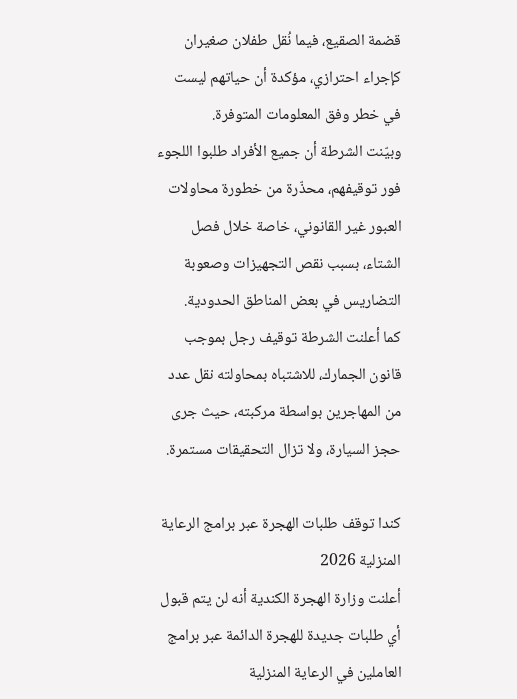قضمة الصقيع، فيما نُقل طفلان صغيران كإجراء احترازي، مؤكدة أن حياتهم ليست في خطر وفق المعلومات المتوفرة.
وبيّنت الشرطة أن جميع الأفراد طلبوا اللجوء فور توقيفهم، محذّرة من خطورة محاولات العبور غير القانوني، خاصة خلال فصل الشتاء، بسبب نقص التجهيزات وصعوبة التضاريس في بعض المناطق الحدودية.
كما أعلنت الشرطة توقيف رجل بموجب قانون الجمارك، للاشتباه بمحاولته نقل عدد من المهاجرين بواسطة مركبته، حيث جرى حجز السيارة، ولا تزال التحقيقات مستمرة.

كندا توقف طلبات الهجرة عبر برامج الرعاية المنزلية 2026
أعلنت وزارة الهجرة الكندية أنه لن يتم قبول أي طلبات جديدة للهجرة الدائمة عبر برامج العاملين في الرعاية المنزلية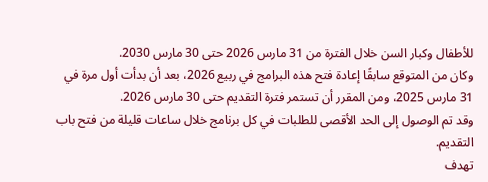للأطفال وكبار السن خلال الفترة من 31 مارس 2026 حتى 30 مارس 2030.
وكان من المتوقع سابقًا إعادة فتح هذه البرامج في ربيع 2026، بعد أن بدأت أول مرة في 31 مارس 2025، ومن المقرر أن تستمر فترة التقديم حتى 30 مارس 2026.
وقد تم الوصول إلى الحد الأقصى للطلبات في كل برنامج خلال ساعات قليلة من فتح باب التقديم.
تهدف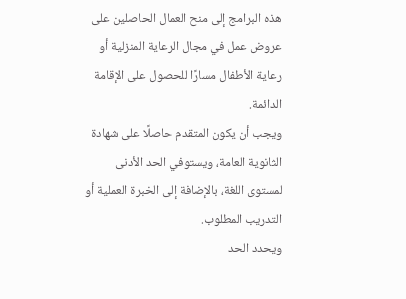هذه البرامج إلى منح العمال الحاصلين على عروض عمل في مجال الرعاية المنزلية أو رعاية الأطفال مسارًا للحصول على الإقامة الدائمة.
ويجب أن يكون المتقدم حاصلًا على شهادة الثانوية العامة، ويستوفي الحد الأدنى لمستوى اللغة، بالإضافة إلى الخبرة العملية أو التدريب المطلوب.
ويحدد الحد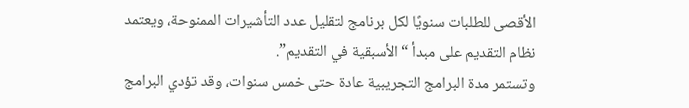الأقصى للطلبات سنويًا لكل برنامج لتقليل عدد التأشيرات الممنوحة، ويعتمد نظام التقديم على مبدأ “الأسبقية في التقديم”.
وتستمر مدة البرامج التجريبية عادة حتى خمس سنوات، وقد تؤدي البرامج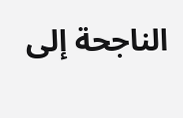الناجحة إلى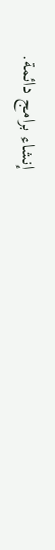إنشاء برامج دائمة.